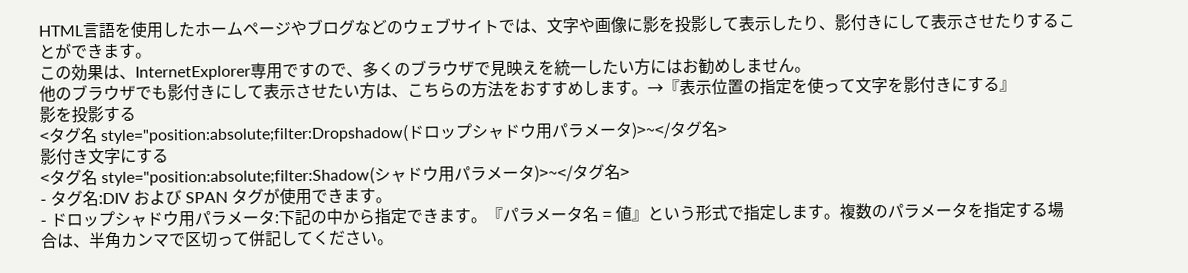HTML言語を使用したホームページやブログなどのウェブサイトでは、文字や画像に影を投影して表示したり、影付きにして表示させたりすることができます。
この効果は、InternetExplorer専用ですので、多くのブラウザで見映えを統一したい方にはお勧めしません。
他のブラウザでも影付きにして表示させたい方は、こちらの方法をおすすめします。→『表示位置の指定を使って文字を影付きにする』
影を投影する
<タグ名 style="position:absolute;filter:Dropshadow(ドロップシャドウ用パラメータ)>~</タグ名>
影付き文字にする
<タグ名 style="position:absolute;filter:Shadow(シャドウ用パラメータ)>~</タグ名>
- タグ名:DIV および SPAN タグが使用できます。
- ドロップシャドウ用パラメータ:下記の中から指定できます。『パラメータ名 = 値』という形式で指定します。複数のパラメータを指定する場合は、半角カンマで区切って併記してください。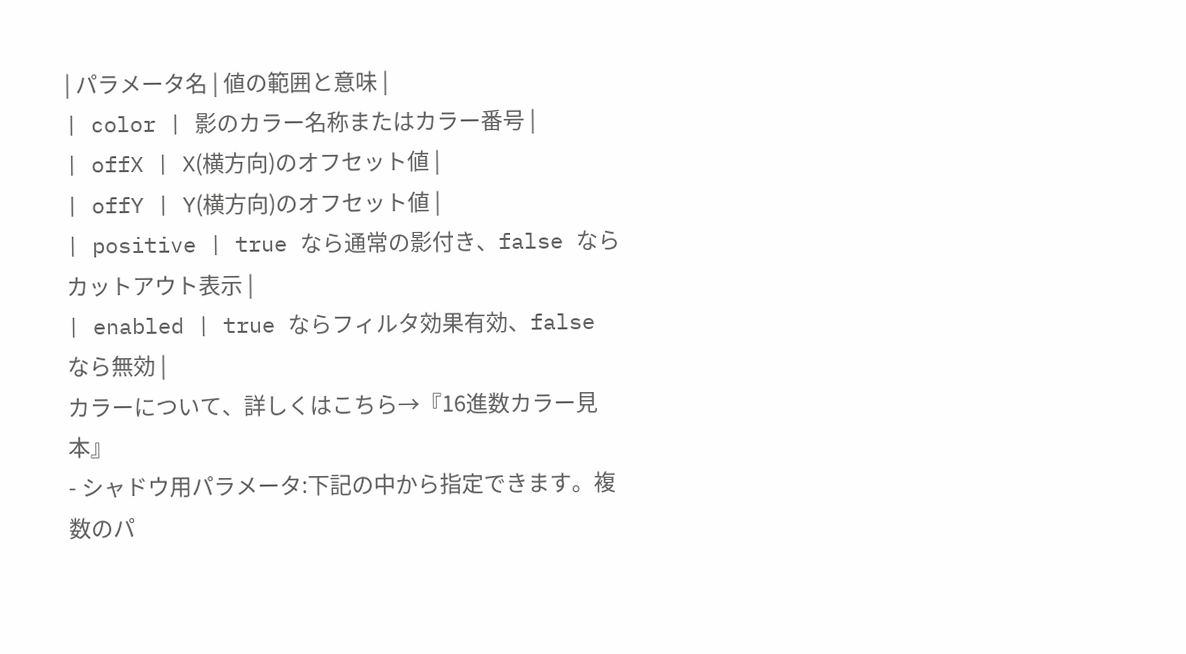| パラメータ名 | 値の範囲と意味 |
| color | 影のカラー名称またはカラー番号 |
| offX | X(横方向)のオフセット値 |
| offY | Y(横方向)のオフセット値 |
| positive | true なら通常の影付き、false ならカットアウト表示 |
| enabled | true ならフィルタ効果有効、false なら無効 |
カラーについて、詳しくはこちら→『16進数カラー見本』
- シャドウ用パラメータ:下記の中から指定できます。複数のパ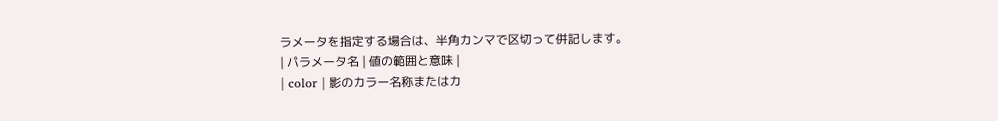ラメータを指定する場合は、半角カンマで区切って併記します。
| パラメータ名 | 値の範囲と意味 |
| color | 影のカラー名称またはカ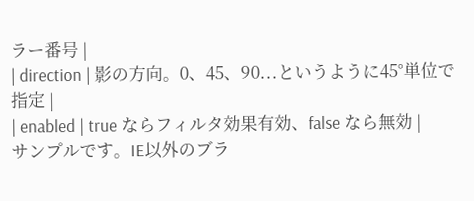ラー番号 |
| direction | 影の方向。0、45、90...というように45°単位で指定 |
| enabled | true ならフィルタ効果有効、false なら無効 |
サンプルです。IE以外のブラ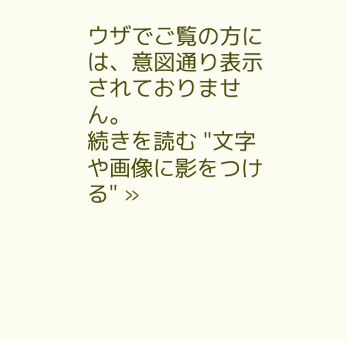ウザでご覧の方には、意図通り表示されておりません。
続きを読む "文字や画像に影をつける" »